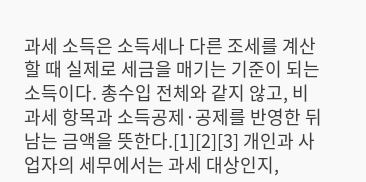과세 소득은 소득세나 다른 조세를 계산할 때 실제로 세금을 매기는 기준이 되는 소득이다. 총수입 전체와 같지 않고, 비과세 항목과 소득공제·공제를 반영한 뒤 남는 금액을 뜻한다.[1][2][3] 개인과 사업자의 세무에서는 과세 대상인지,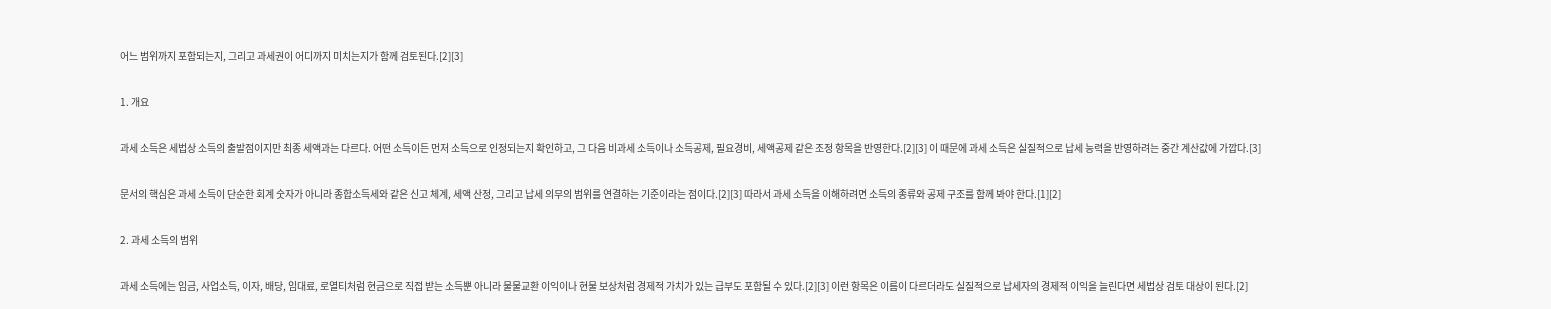어느 범위까지 포함되는지, 그리고 과세권이 어디까지 미치는지가 함께 검토된다.[2][3]

1. 개요

과세 소득은 세법상 소득의 출발점이지만 최종 세액과는 다르다. 어떤 소득이든 먼저 소득으로 인정되는지 확인하고, 그 다음 비과세 소득이나 소득공제, 필요경비, 세액공제 같은 조정 항목을 반영한다.[2][3] 이 때문에 과세 소득은 실질적으로 납세 능력을 반영하려는 중간 계산값에 가깝다.[3]

문서의 핵심은 과세 소득이 단순한 회계 숫자가 아니라 종합소득세와 같은 신고 체계, 세액 산정, 그리고 납세 의무의 범위를 연결하는 기준이라는 점이다.[2][3] 따라서 과세 소득을 이해하려면 소득의 종류와 공제 구조를 함께 봐야 한다.[1][2]

2. 과세 소득의 범위

과세 소득에는 임금, 사업소득, 이자, 배당, 임대료, 로열티처럼 현금으로 직접 받는 소득뿐 아니라 물물교환 이익이나 현물 보상처럼 경제적 가치가 있는 급부도 포함될 수 있다.[2][3] 이런 항목은 이름이 다르더라도 실질적으로 납세자의 경제적 이익을 늘린다면 세법상 검토 대상이 된다.[2]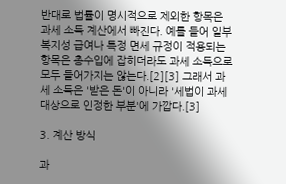반대로 법률이 명시적으로 제외한 항목은 과세 소득 계산에서 빠진다. 예를 들어 일부 복지성 급여나 특정 면세 규정이 적용되는 항목은 총수입에 잡히더라도 과세 소득으로 모두 들어가지는 않는다.[2][3] 그래서 과세 소득은 '받은 돈'이 아니라 '세법이 과세 대상으로 인정한 부분'에 가깝다.[3]

3. 계산 방식

과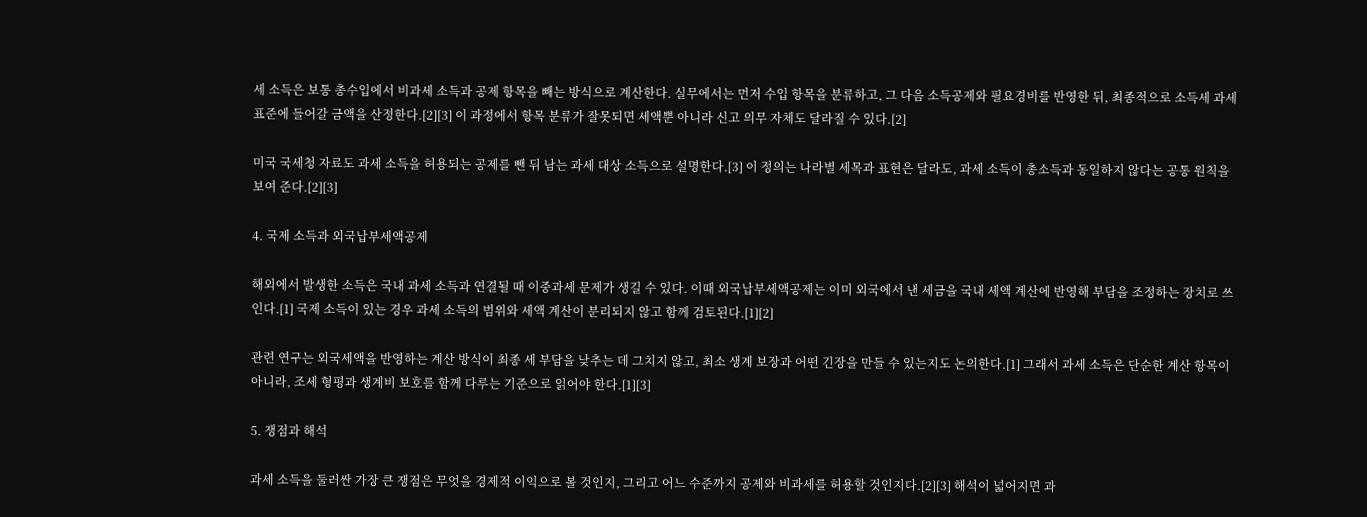세 소득은 보통 총수입에서 비과세 소득과 공제 항목을 빼는 방식으로 계산한다. 실무에서는 먼저 수입 항목을 분류하고, 그 다음 소득공제와 필요경비를 반영한 뒤, 최종적으로 소득세 과세표준에 들어갈 금액을 산정한다.[2][3] 이 과정에서 항목 분류가 잘못되면 세액뿐 아니라 신고 의무 자체도 달라질 수 있다.[2]

미국 국세청 자료도 과세 소득을 허용되는 공제를 뺀 뒤 남는 과세 대상 소득으로 설명한다.[3] 이 정의는 나라별 세목과 표현은 달라도, 과세 소득이 총소득과 동일하지 않다는 공통 원칙을 보여 준다.[2][3]

4. 국제 소득과 외국납부세액공제

해외에서 발생한 소득은 국내 과세 소득과 연결될 때 이중과세 문제가 생길 수 있다. 이때 외국납부세액공제는 이미 외국에서 낸 세금을 국내 세액 계산에 반영해 부담을 조정하는 장치로 쓰인다.[1] 국제 소득이 있는 경우 과세 소득의 범위와 세액 계산이 분리되지 않고 함께 검토된다.[1][2]

관련 연구는 외국세액을 반영하는 계산 방식이 최종 세 부담을 낮추는 데 그치지 않고, 최소 생계 보장과 어떤 긴장을 만들 수 있는지도 논의한다.[1] 그래서 과세 소득은 단순한 계산 항목이 아니라, 조세 형평과 생계비 보호를 함께 다루는 기준으로 읽어야 한다.[1][3]

5. 쟁점과 해석

과세 소득을 둘러싼 가장 큰 쟁점은 무엇을 경제적 이익으로 볼 것인지, 그리고 어느 수준까지 공제와 비과세를 허용할 것인지다.[2][3] 해석이 넓어지면 과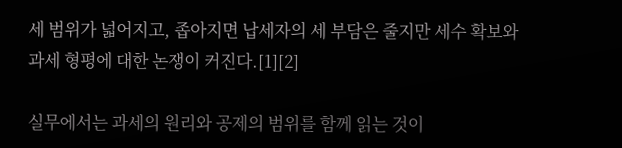세 범위가 넓어지고, 좁아지면 납세자의 세 부담은 줄지만 세수 확보와 과세 형평에 대한 논쟁이 커진다.[1][2]

실무에서는 과세의 원리와 공제의 범위를 함께 읽는 것이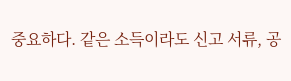중요하다. 같은 소득이라도 신고 서류, 공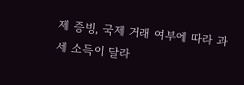제 증빙, 국제 거래 여부에 따라 과세 소득이 달라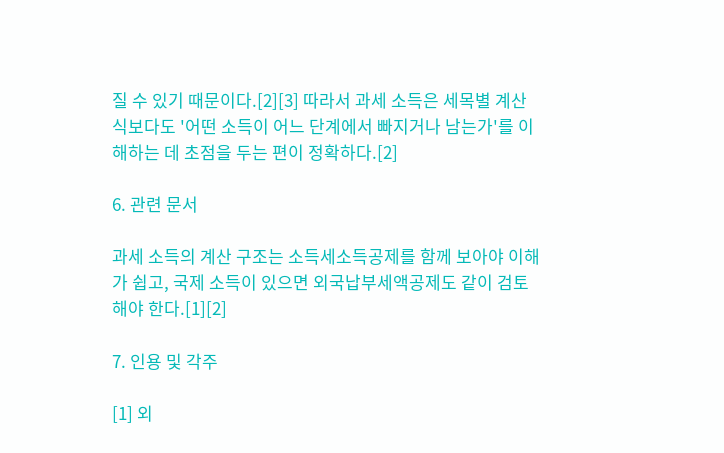질 수 있기 때문이다.[2][3] 따라서 과세 소득은 세목별 계산식보다도 '어떤 소득이 어느 단계에서 빠지거나 남는가'를 이해하는 데 초점을 두는 편이 정확하다.[2]

6. 관련 문서

과세 소득의 계산 구조는 소득세소득공제를 함께 보아야 이해가 쉽고, 국제 소득이 있으면 외국납부세액공제도 같이 검토해야 한다.[1][2]

7. 인용 및 각주

[1] 외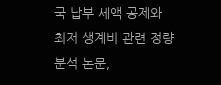국 납부 세액 공제와 최저 생계비 관련 정량 분석 논문,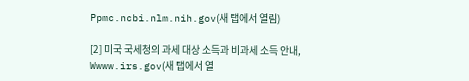Ppmc.ncbi.nlm.nih.gov(새 탭에서 열림)

[2] 미국 국세청의 과세 대상 소득과 비과세 소득 안내, Wwww.irs.gov(새 탭에서 열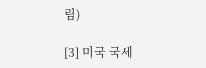림)

[3] 미국 국세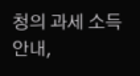청의 과세 소득 안내,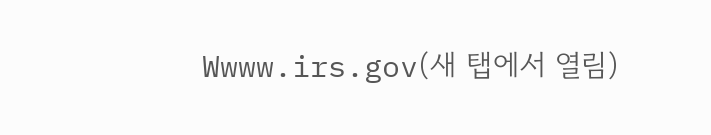Wwww.irs.gov(새 탭에서 열림)